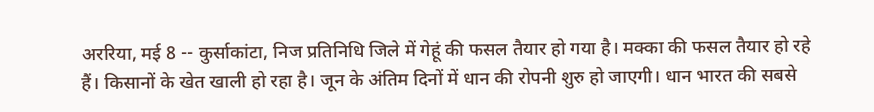अररिया, मई 8 -- कुर्साकांटा, निज प्रतिनिधि जिले में गेहूं की फसल तैयार हो गया है। मक्का की फसल तैयार हो रहे हैं। किसानों के खेत खाली हो रहा है। जून के अंतिम दिनों में धान की रोपनी शुरु हो जाएगी। धान भारत की सबसे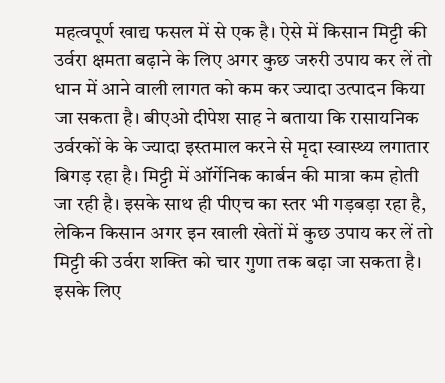महत्वपूर्ण खाद्य फसल में से एक है। ऐसे में किसान मिट्टी की उर्वरा क्षमता बढ़ाने के लिए अगर कुछ जरुरी उपाय कर लें तो धान में आने वाली लागत को कम कर ज्यादा उत्पादन किया जा सकता है। बीएओ दीपेश साह ने बताया कि रासायनिक उर्वरकों के के ज्यादा इस्तमाल करने से मृदा स्वास्थ्य लगातार बिगड़ रहा है। मिट्टी में ऑर्गेनिक कार्बन की मात्रा कम होती जा रही है। इसके साथ ही पीएच का स्तर भी गड़बड़ा रहा है, लेकिन किसान अगर इन खाली खेतों में कुछ उपाय कर लें तो मिट्टी की उर्वरा शक्ति को चार गुणा तक बढ़ा जा सकता है। इसके लिए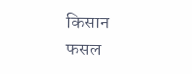किसान फसल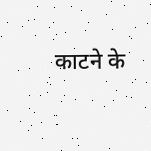काटने के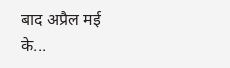बाद अप्रैल मई के...